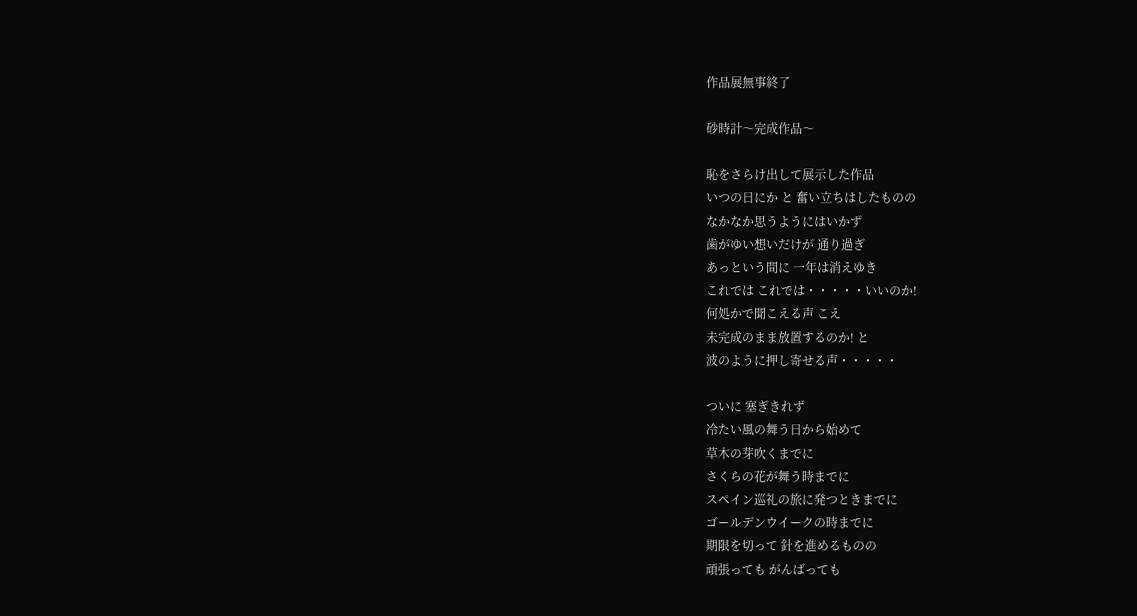作品展無事終了

砂時計〜完成作品〜

恥をさらけ出して展示した作品
いつの日にか と 奮い立ちはしたものの
なかなか思うようにはいかず
歯がゆい想いだけが 通り過ぎ
あっという間に 一年は消えゆき
これでは これでは・・・・・いいのか!
何処かで聞こえる声 こえ
未完成のまま放置するのか! と
波のように押し寄せる声・・・・・

ついに 塞ぎきれず
冷たい風の舞う日から始めて
草木の芽吹くまでに
さくらの花が舞う時までに
スペイン巡礼の旅に発つときまでに
ゴールデンウイークの時までに
期限を切って 針を進めるものの
頑張っても がんばっても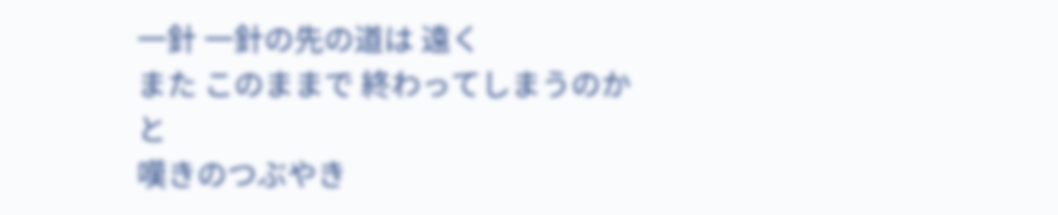一針 一針の先の道は 遠く
また このままで 終わってしまうのかと
嘆きのつぶやき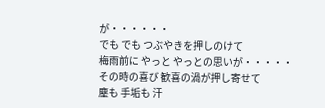が・・・・・・
でも でも つぶやきを押しのけて
梅雨前に やっと やっとの思いが・・・・・
その時の喜び 歓喜の渦が押し寄せて
塵も 手垢も 汗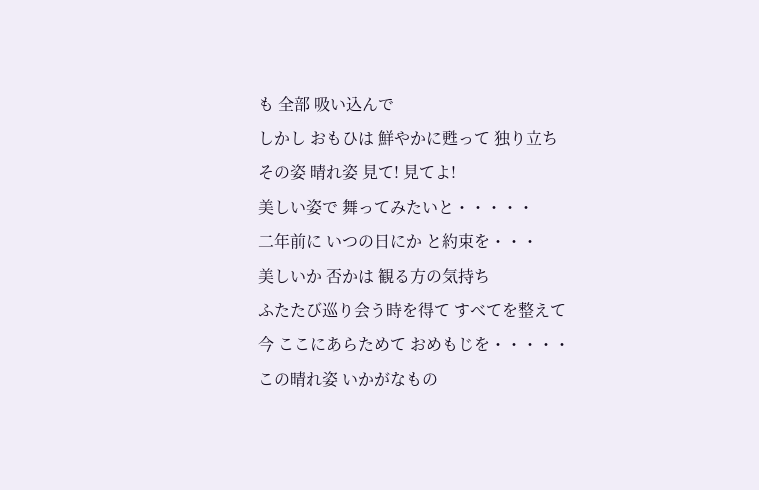も 全部 吸い込んで
しかし おもひは 鮮やかに甦って 独り立ち
その姿 晴れ姿 見て! 見てよ!
美しい姿で 舞ってみたいと・・・・・
二年前に いつの日にか と約束を・・・
美しいか 否かは 観る方の気持ち
ふたたび巡り会う時を得て すべてを整えて
今 ここにあらためて おめもじを・・・・・
この晴れ姿 いかがなもの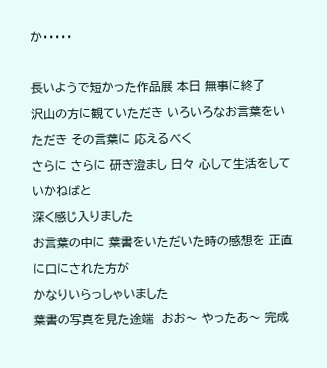か・・・・・

長いようで短かった作品展 本日 無事に終了
沢山の方に観ていただき いろいろなお言葉をいただき その言葉に 応えるべく
さらに さらに 研ぎ澄まし 日々 心して生活をしていかねばと
深く感じ入りました
お言葉の中に 葉書をいただいた時の感想を 正直に口にされた方が
かなりいらっしゃいました
葉書の写真を見た途端  おお〜 やったあ〜 完成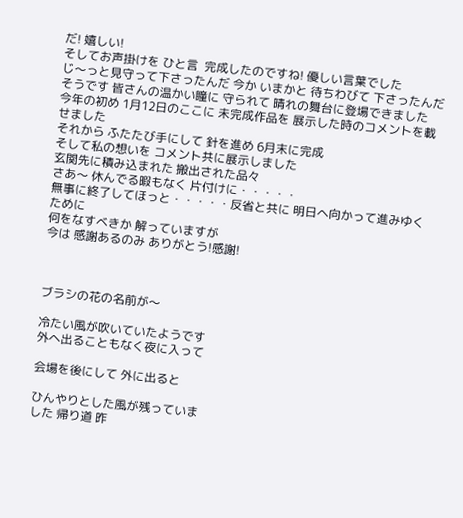だ! 嬉しい!
そしてお声掛けを ひと言  完成したのですね! 優しい言葉でした
じ〜っと見守って下さったんだ 今か いまかと 待ちわびて 下さったんだ
そうです 皆さんの温かい瞳に 守られて 晴れの舞台に登場できました
今年の初め 1月12日のここに 未完成作品を 展示した時のコメントを載せました
それから ふたたび手にして 針を進め 6月末に完成
そして私の想いを コメント共に展示しました
玄関先に積み込まれた 搬出された品々
さあ〜 休んでる暇もなく 片付けに・・・・・
無事に終了してほっと・・・・・反省と共に 明日へ向かって進みゆくために
何をなすべきか 解っていますが
今は 感謝あるのみ ありがとう!感謝!



ブラシの花の名前が〜

冷たい風が吹いていたようです
外へ出ることもなく夜に入って

会場を後にして 外に出ると

ひんやりとした風が残っていま
した 帰り道 昨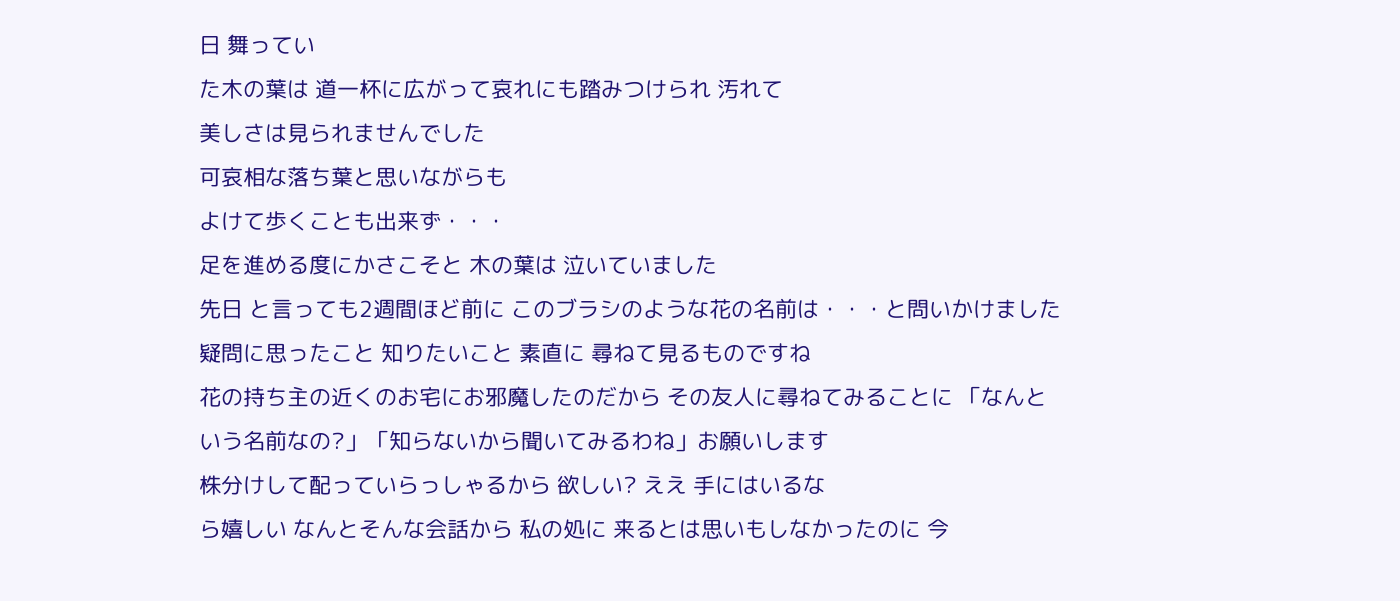日 舞ってい
た木の葉は 道一杯に広がって哀れにも踏みつけられ 汚れて
美しさは見られませんでした
可哀相な落ち葉と思いながらも
よけて歩くことも出来ず・・・
足を進める度にかさこそと 木の葉は 泣いていました
先日 と言っても2週間ほど前に このブラシのような花の名前は・・・と問いかけました
疑問に思ったこと 知りたいこと 素直に 尋ねて見るものですね
花の持ち主の近くのお宅にお邪魔したのだから その友人に尋ねてみることに 「なんという名前なの?」「知らないから聞いてみるわね」お願いします
株分けして配っていらっしゃるから 欲しい? ええ 手にはいるな
ら嬉しい なんとそんな会話から 私の処に 来るとは思いもしなかったのに 今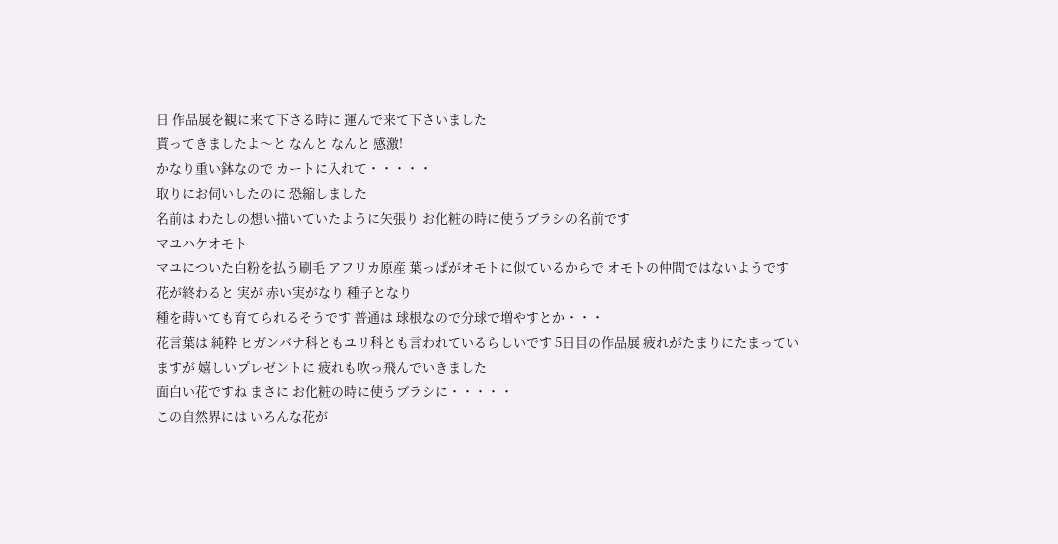日 作品展を観に来て下さる時に 運んで来て下さいました
貰ってきましたよ〜と なんと なんと 感激!
かなり重い鉢なので カートに入れて・・・・・
取りにお伺いしたのに 恐縮しました
名前は わたしの想い描いていたように矢張り お化粧の時に使うブラシの名前です
マユハケオモト
マユについた白粉を払う刷毛 アフリカ原産 葉っぱがオモトに似ているからで オモトの仲間ではないようです 花が終わると 実が 赤い実がなり 種子となり
種を蒔いても育てられるそうです 普通は 球根なので分球で増やすとか・・・
花言葉は 純粋 ヒガンバナ科ともユリ科とも言われているらしいです 5日目の作品展 疲れがたまりにたまっていますが 嬉しいプレゼントに 疲れも吹っ飛んでいきました
面白い花ですね まさに お化粧の時に使うブラシに・・・・・
この自然界には いろんな花が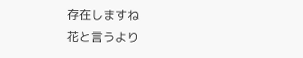存在しますね
花と言うより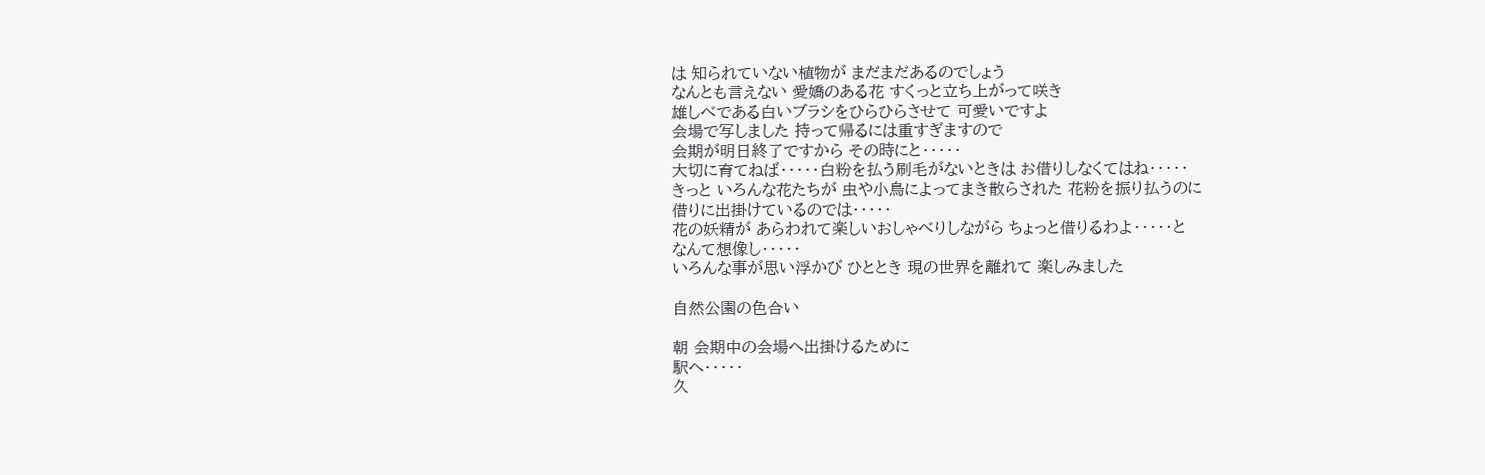は 知られていない植物が まだまだあるのでしょう
なんとも言えない 愛嬌のある花 すくっと立ち上がって咲き
雄しべである白いブラシをひらひらさせて 可愛いですよ
会場で写しました 持って帰るには重すぎますので
会期が明日終了ですから その時にと・・・・・
大切に育てねば・・・・・白粉を払う刷毛がないときは お借りしなくてはね・・・・・
きっと いろんな花たちが 虫や小鳥によってまき散らされた 花粉を振り払うのに
借りに出掛けているのでは・・・・・
花の妖精が あらわれて楽しいおしゃべりしながら ちょっと借りるわよ・・・・・と
なんて想像し・・・・・
いろんな事が思い浮かび ひととき 現の世界を離れて 楽しみました

自然公園の色合い

朝 会期中の会場へ出掛けるために
駅へ・・・・・
久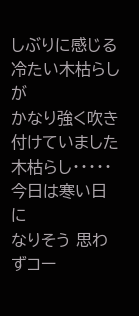しぶりに感じる冷たい木枯らしが
かなり強く吹き付けていました
木枯らし・・・・・今日は寒い日に
なりそう 思わずコー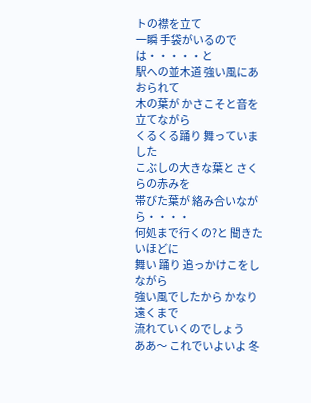トの襟を立て
一瞬 手袋がいるのでは・・・・・と
駅への並木道 強い風にあおられて
木の葉が かさこそと音を立てながら
くるくる踊り 舞っていました
こぶしの大きな葉と さくらの赤みを
帯びた葉が 絡み合いながら・・・・
何処まで行くの?と 聞きたいほどに
舞い 踊り 追っかけこをしながら
強い風でしたから かなり遠くまで
流れていくのでしょう
ああ〜 これでいよいよ 冬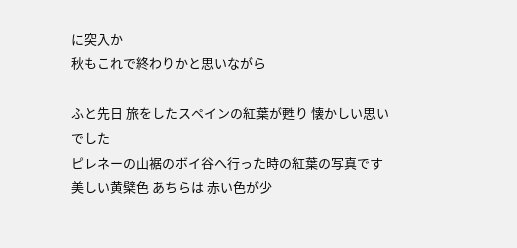に突入か
秋もこれで終わりかと思いながら

ふと先日 旅をしたスペインの紅葉が甦り 懐かしい思いでした
ピレネーの山裾のボイ谷へ行った時の紅葉の写真です
美しい黄檗色 あちらは 赤い色が少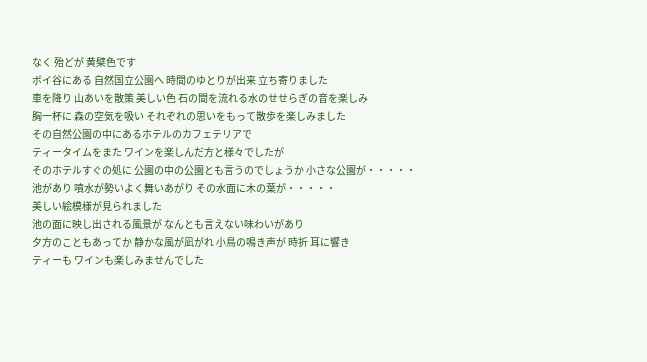なく 殆どが 黄檗色です
ボイ谷にある 自然国立公園へ 時間のゆとりが出来 立ち寄りました
車を降り 山あいを散策 美しい色 石の間を流れる水のせせらぎの音を楽しみ
胸一杯に 森の空気を吸い それぞれの思いをもって散歩を楽しみました
その自然公園の中にあるホテルのカフェテリアで
ティータイムをまた ワインを楽しんだ方と様々でしたが
そのホテルすぐの処に 公園の中の公園とも言うのでしょうか 小さな公園が・・・・・
池があり 噴水が勢いよく舞いあがり その水面に木の葉が・・・・・
美しい絵模様が見られました
池の面に映し出される風景が なんとも言えない味わいがあり
夕方のこともあってか 静かな風が凪がれ 小鳥の鳴き声が 時折 耳に響き
ティーも ワインも楽しみませんでした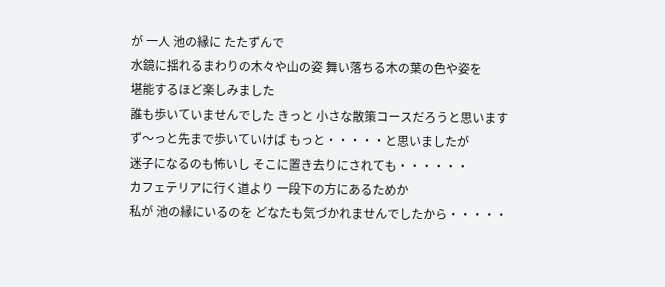が 一人 池の縁に たたずんで
水鏡に揺れるまわりの木々や山の姿 舞い落ちる木の葉の色や姿を
堪能するほど楽しみました
誰も歩いていませんでした きっと 小さな散策コースだろうと思います
ず〜っと先まで歩いていけば もっと・・・・・と思いましたが
迷子になるのも怖いし そこに置き去りにされても・・・・・・
カフェテリアに行く道より 一段下の方にあるためか
私が 池の縁にいるのを どなたも気づかれませんでしたから・・・・・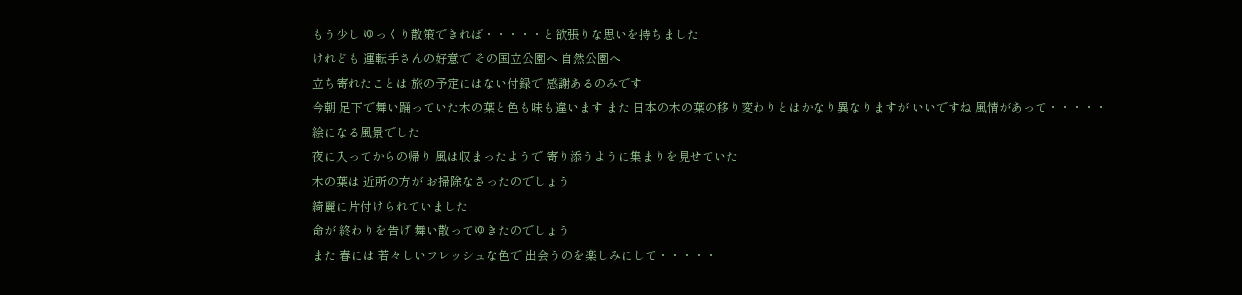もう少し ゆっくり散策できれば・・・・・と欲張りな思いを持ちました
けれども 運転手さんの好意で その国立公園へ 自然公園へ
立ち寄れたことは 旅の予定にはない付録で 感謝あるのみです
今朝 足下で舞い踊っていた木の葉と色も味も違います また 日本の木の葉の移り変わりとはかなり異なりますが いいですね 風情があって・・・・・
絵になる風景でした
夜に入ってからの帰り 風は収まったようで 寄り添うように集まりを見せていた
木の葉は 近所の方が お掃除なさったのでしょう
綺麗に片付けられていました
命が 終わりを告げ 舞い散ってゆきたのでしょう
また 春には 若々しいフレッシュな色で 出会うのを楽しみにして・・・・・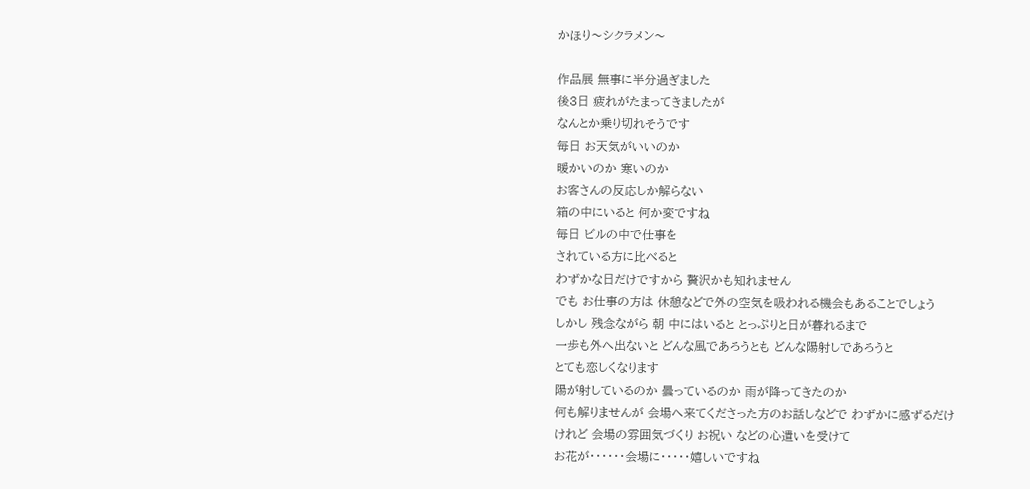かほり〜シクラメン〜

作品展 無事に半分過ぎました
後3日 疲れがたまってきましたが
なんとか乗り切れそうです
毎日 お天気がいいのか
暖かいのか 寒いのか
お客さんの反応しか解らない
箱の中にいると 何か変ですね
毎日 ビルの中で仕事を
されている方に比べると
わずかな日だけですから 贅沢かも知れません
でも お仕事の方は 休憩などで外の空気を吸われる機会もあることでしょう
しかし 残念ながら 朝 中にはいると とっぷりと日が暮れるまで
一歩も外へ出ないと どんな風であろうとも どんな陽射しであろうと
とても恋しくなります
陽が射しているのか 曇っているのか 雨が降ってきたのか
何も解りませんが 会場へ来てくださった方のお話しなどで わずかに感ずるだけ
けれど 会場の雰囲気づくり お祝い などの心遣いを受けて
お花が・・・・・・会場に・・・・・嬉しいですね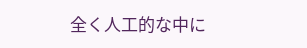全く人工的な中に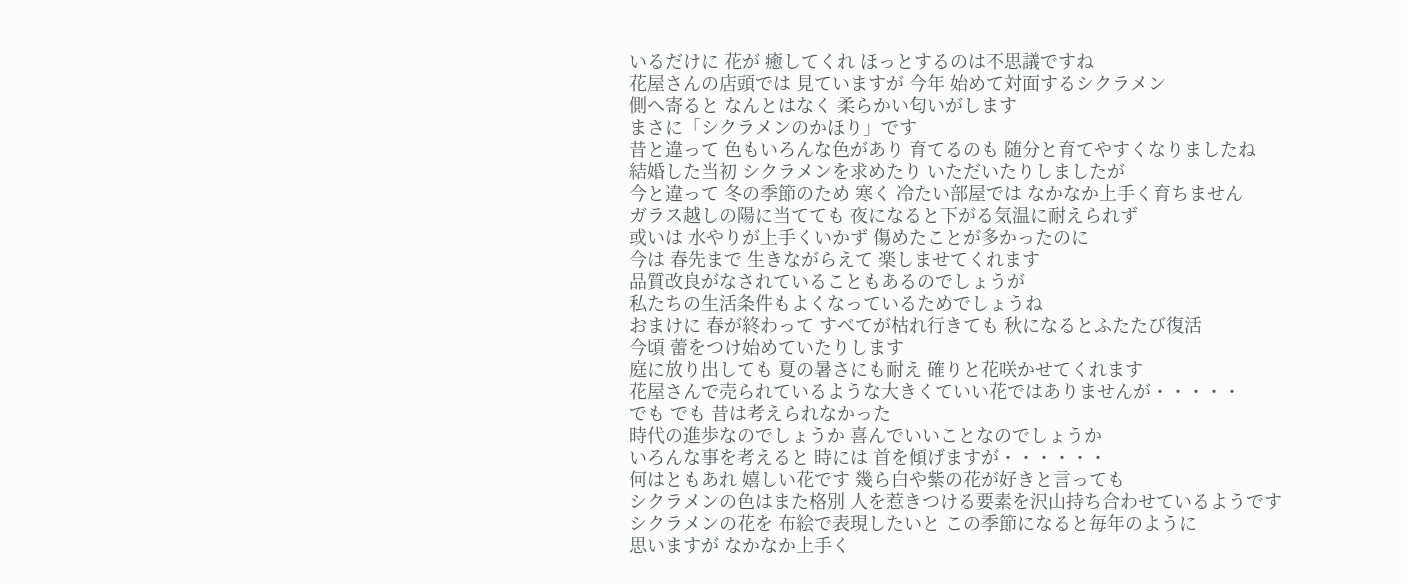いるだけに 花が 癒してくれ ほっとするのは不思議ですね
花屋さんの店頭では 見ていますが 今年 始めて対面するシクラメン
側へ寄ると なんとはなく 柔らかい匂いがします
まさに「シクラメンのかほり」です
昔と違って 色もいろんな色があり 育てるのも 随分と育てやすくなりましたね
結婚した当初 シクラメンを求めたり いただいたりしましたが
今と違って 冬の季節のため 寒く 冷たい部屋では なかなか上手く育ちません
ガラス越しの陽に当てても 夜になると下がる気温に耐えられず
或いは 水やりが上手くいかず 傷めたことが多かったのに
今は 春先まで 生きながらえて 楽しませてくれます
品質改良がなされていることもあるのでしょうが
私たちの生活条件もよくなっているためでしょうね
おまけに 春が終わって すべてが枯れ行きても 秋になるとふたたび復活
今頃 蕾をつけ始めていたりします
庭に放り出しても 夏の暑さにも耐え 確りと花咲かせてくれます
花屋さんで売られているような大きくていい花ではありませんが・・・・・
でも でも 昔は考えられなかった
時代の進歩なのでしょうか 喜んでいいことなのでしょうか
いろんな事を考えると 時には 首を傾げますが・・・・・・
何はともあれ 嬉しい花です 幾ら白や紫の花が好きと言っても
シクラメンの色はまた格別 人を惹きつける要素を沢山持ち合わせているようです
シクラメンの花を 布絵で表現したいと この季節になると毎年のように
思いますが なかなか上手く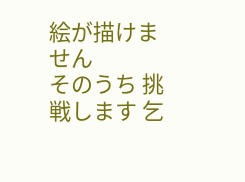絵が描けません
そのうち 挑戦します 乞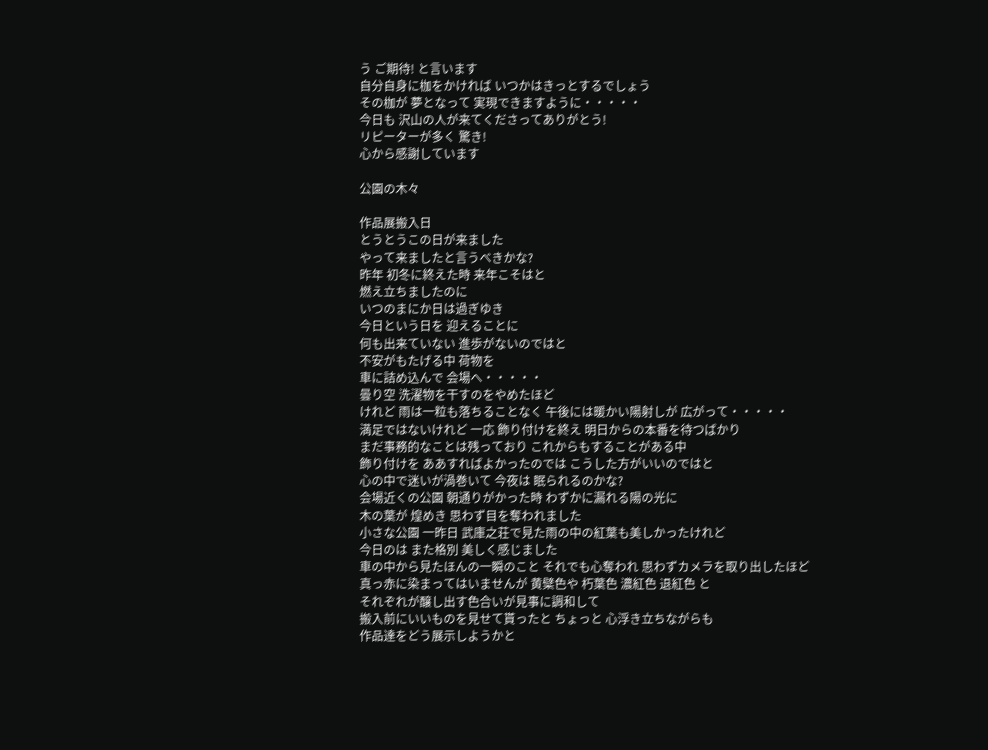う ご期待! と言います
自分自身に枷をかければ いつかはきっとするでしょう
その枷が 夢となって 実現できますように・・・・・
今日も 沢山の人が来てくださってありがとう!
リピーターが多く 驚き!
心から感謝しています

公園の木々

作品展搬入日
とうとうこの日が来ました
やって来ましたと言うべきかな?
昨年 初冬に終えた時 来年こそはと
燃え立ちましたのに
いつのまにか日は過ぎゆき
今日という日を 迎えることに
何も出来ていない 進歩がないのではと
不安がもたげる中 荷物を
車に詰め込んで 会場へ・・・・・
曇り空 洗濯物を干すのをやめたほど
けれど 雨は一粒も落ちることなく 午後には暖かい陽射しが 広がって・・・・・
満足ではないけれど 一応 飾り付けを終え 明日からの本番を待つばかり
まだ事務的なことは残っており これからもすることがある中
飾り付けを ああすればよかったのでは こうした方がいいのではと
心の中で迷いが渦巻いて 今夜は 眠られるのかな?
会場近くの公園 朝通りがかった時 わずかに漏れる陽の光に
木の葉が 煌めき 思わず目を奪われました
小さな公園 一昨日 武庫之荘で見た雨の中の紅葉も美しかったけれど
今日のは また格別 美しく感じました
車の中から見たほんの一瞬のこと それでも心奪われ 思わずカメラを取り出したほど
真っ赤に染まってはいませんが 黄檗色や 朽葉色 濃紅色 退紅色 と
それぞれが醸し出す色合いが見事に調和して
搬入前にいいものを見せて貰ったと ちょっと 心浮き立ちながらも
作品達をどう展示しようかと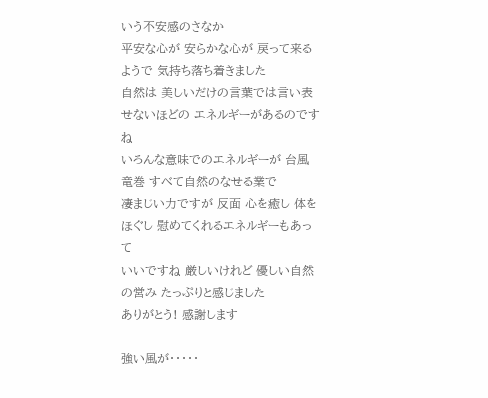いう不安感のさなか
平安な心が 安らかな心が 戻って来るようで 気持ち落ち着きました
自然は 美しいだけの言葉では言い表せないほどの エネルギーがあるのですね
いろんな意味でのエネルギーが 台風 竜巻 すべて自然のなせる業で
凄まじい力ですが 反面 心を癒し 体をほぐし 慰めてくれるエネルギーもあって
いいですね 厳しいけれど 優しい自然の営み たっぷりと感じました
ありがとう! 感謝します

強い風が・・・・・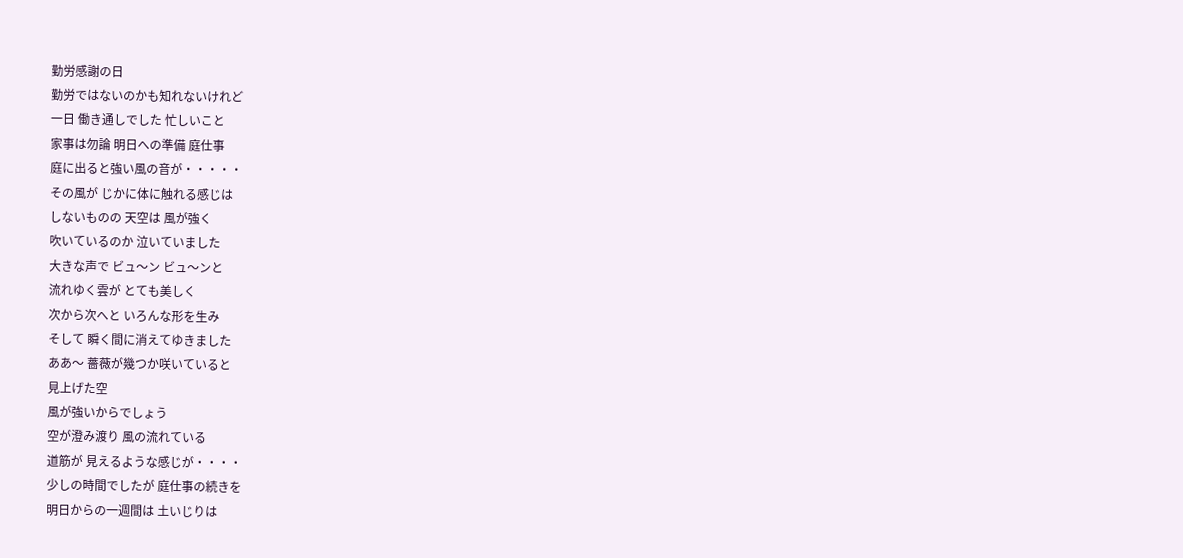勤労感謝の日
勤労ではないのかも知れないけれど
一日 働き通しでした 忙しいこと
家事は勿論 明日への準備 庭仕事
庭に出ると強い風の音が・・・・・
その風が じかに体に触れる感じは
しないものの 天空は 風が強く
吹いているのか 泣いていました
大きな声で ビュ〜ン ビュ〜ンと
流れゆく雲が とても美しく
次から次へと いろんな形を生み
そして 瞬く間に消えてゆきました
ああ〜 薔薇が幾つか咲いていると
見上げた空
風が強いからでしょう
空が澄み渡り 風の流れている
道筋が 見えるような感じが・・・・
少しの時間でしたが 庭仕事の続きを
明日からの一週間は 土いじりは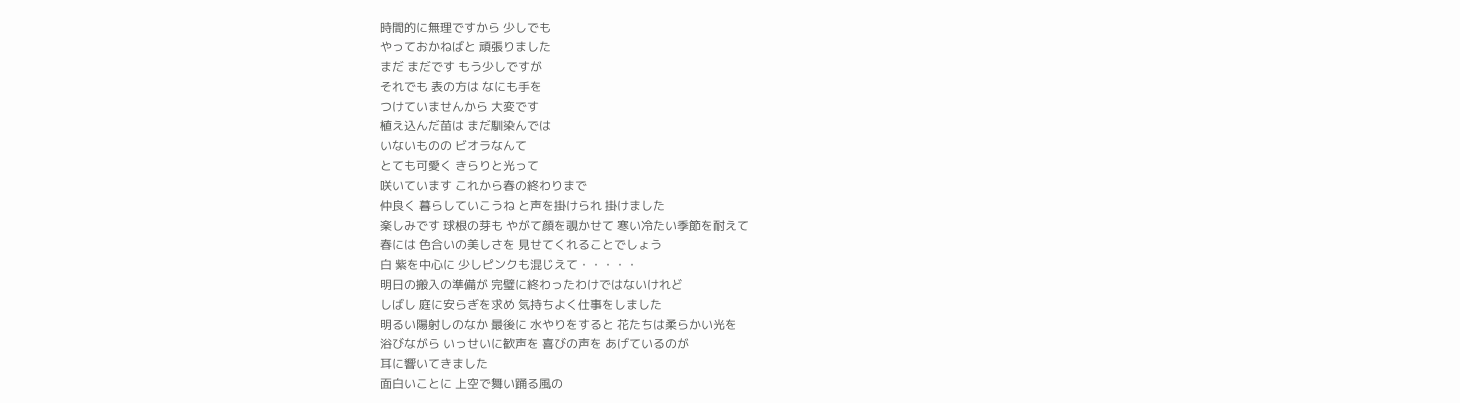時間的に無理ですから 少しでも
やっておかねばと 頑張りました
まだ まだです もう少しですが
それでも 表の方は なにも手を
つけていませんから 大変です
植え込んだ苗は まだ馴染んでは
いないものの ビオラなんて
とても可愛く きらりと光って
咲いています これから春の終わりまで
仲良く 暮らしていこうね と声を掛けられ 掛けました
楽しみです 球根の芽も やがて顔を覗かせて 寒い冷たい季節を耐えて
春には 色合いの美しさを 見せてくれることでしょう
白 紫を中心に 少しピンクも混じえて・・・・・
明日の搬入の準備が 完璧に終わったわけではないけれど
しばし 庭に安らぎを求め 気持ちよく仕事をしました
明るい陽射しのなか 最後に 水やりをすると 花たちは柔らかい光を
浴びながら いっせいに歓声を 喜びの声を あげているのが
耳に響いてきました
面白いことに 上空で舞い踊る風の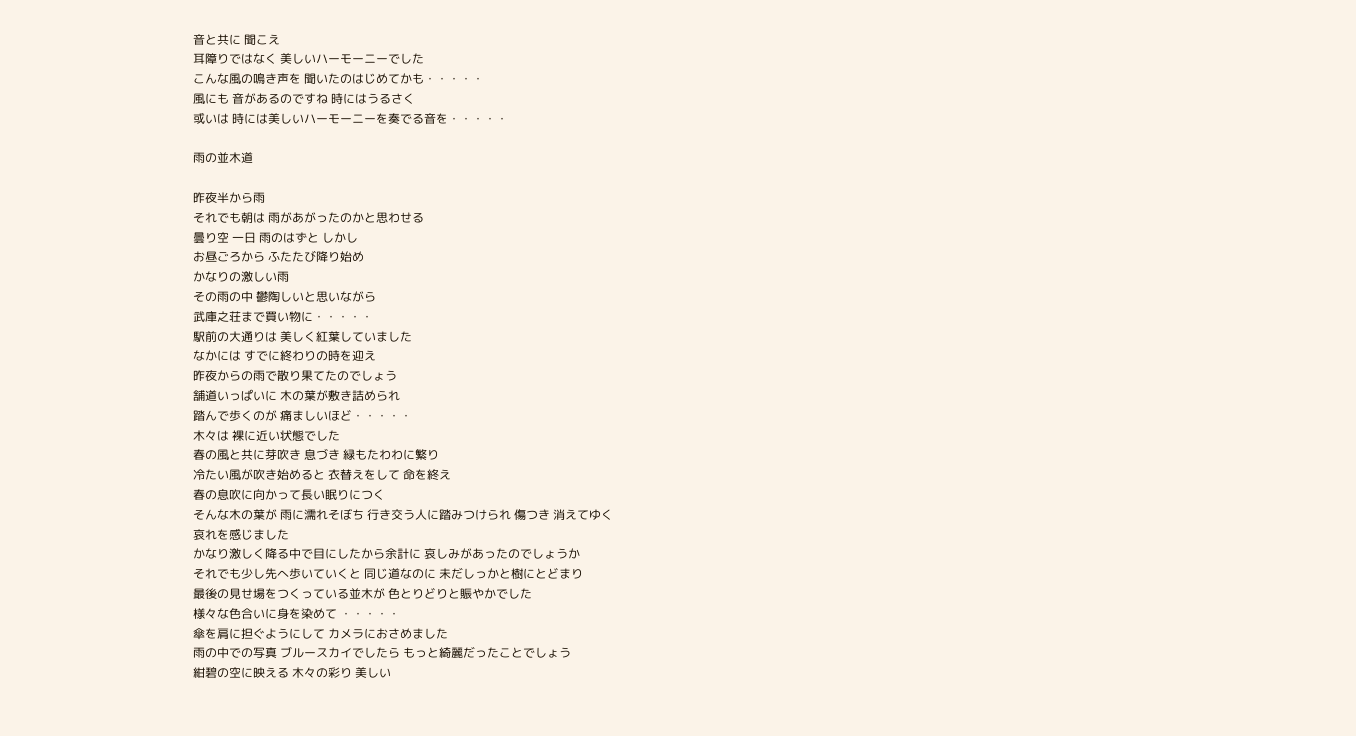音と共に 聞こえ
耳障りではなく 美しいハーモーニーでした
こんな風の鳴き声を 聞いたのはじめてかも・・・・・
風にも 音があるのですね 時にはうるさく
或いは 時には美しいハーモーニーを奏でる音を・・・・・

雨の並木道

昨夜半から雨
それでも朝は 雨があがったのかと思わせる
曇り空 一日 雨のはずと しかし
お昼ごろから ふたたび降り始め
かなりの激しい雨
その雨の中 鬱陶しいと思いながら
武庫之荘まで買い物に・・・・・
駅前の大通りは 美しく紅葉していました
なかには すでに終わりの時を迎え
昨夜からの雨で散り果てたのでしょう
舗道いっぱいに 木の葉が敷き詰められ
踏んで歩くのが 痛ましいほど・・・・・
木々は 裸に近い状態でした
春の風と共に芽吹き 息づき 緑もたわわに繁り
冷たい風が吹き始めると 衣替えをして 命を終え
春の息吹に向かって長い眠りにつく
そんな木の葉が 雨に濡れそぼち 行き交う人に踏みつけられ 傷つき 消えてゆく
哀れを感じました
かなり激しく降る中で目にしたから余計に 哀しみがあったのでしょうか
それでも少し先へ歩いていくと 同じ道なのに 未だしっかと樹にとどまり
最後の見せ場をつくっている並木が 色とりどりと賑やかでした
様々な色合いに身を染めて ・・・・・
傘を肩に担ぐようにして カメラにおさめました
雨の中での写真 ブルースカイでしたら もっと綺麗だったことでしょう
紺碧の空に映える 木々の彩り 美しい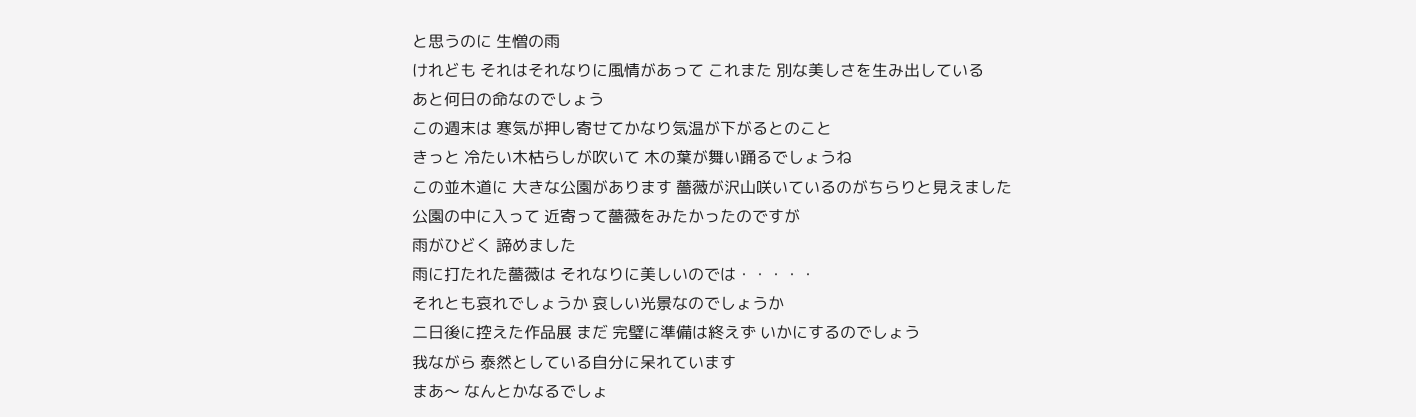と思うのに 生憎の雨
けれども それはそれなりに風情があって これまた 別な美しさを生み出している
あと何日の命なのでしょう
この週末は 寒気が押し寄せてかなり気温が下がるとのこと
きっと 冷たい木枯らしが吹いて 木の葉が舞い踊るでしょうね
この並木道に 大きな公園があります 薔薇が沢山咲いているのがちらりと見えました
公園の中に入って 近寄って薔薇をみたかったのですが
雨がひどく 諦めました
雨に打たれた薔薇は それなりに美しいのでは・・・・・
それとも哀れでしょうか 哀しい光景なのでしょうか
二日後に控えた作品展 まだ 完璧に準備は終えず いかにするのでしょう
我ながら 泰然としている自分に呆れています
まあ〜 なんとかなるでしょ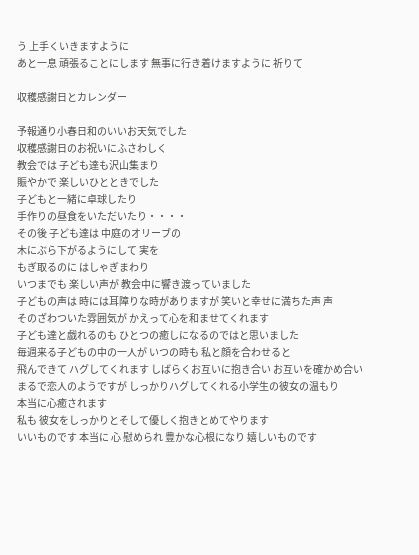う 上手くいきますように
あと一息 頑張ることにします 無事に行き着けますように 祈りて

収穫感謝日とカレンダー

予報通り小春日和のいいお天気でした
収穫感謝日のお祝いにふさわしく
教会では 子ども達も沢山集まり
賑やかで 楽しいひとときでした
子どもと一緒に卓球したり
手作りの昼食をいただいたり・・・・
その後 子ども達は 中庭のオリーブの
木にぶら下がるようにして 実を
もぎ取るのに はしゃぎまわり
いつまでも 楽しい声が 教会中に響き渡っていました
子どもの声は 時には耳障りな時がありますが 笑いと幸せに満ちた声 声
そのざわついた雰囲気が かえって心を和ませてくれます
子ども達と戯れるのも ひとつの癒しになるのではと思いました
毎週来る子どもの中の一人が いつの時も 私と顔を合わせると
飛んできて ハグしてくれます しばらくお互いに抱き合い お互いを確かめ合い
まるで恋人のようですが しっかりハグしてくれる小学生の彼女の温もり
本当に心癒されます
私も 彼女をしっかりとそして優しく抱きとめてやります
いいものです 本当に 心 慰められ 豊かな心根になり 嬉しいものです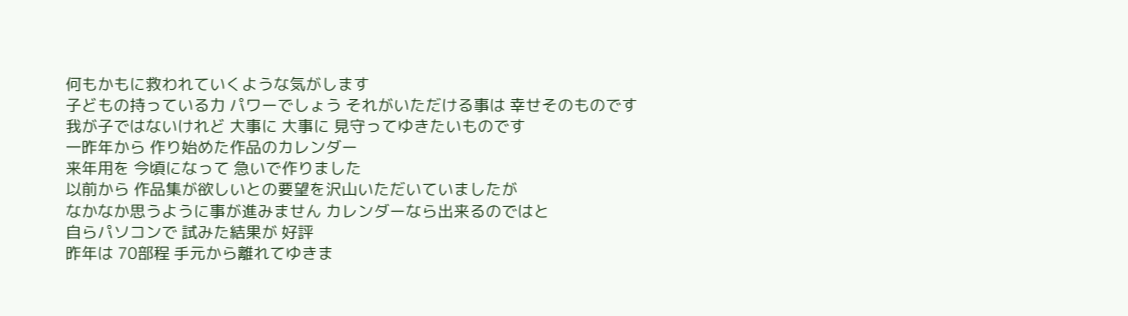何もかもに救われていくような気がします
子どもの持っている力 パワーでしょう それがいただける事は 幸せそのものです
我が子ではないけれど 大事に 大事に 見守ってゆきたいものです
一昨年から 作り始めた作品のカレンダー
来年用を 今頃になって 急いで作りました
以前から 作品集が欲しいとの要望を沢山いただいていましたが
なかなか思うように事が進みません カレンダーなら出来るのではと
自らパソコンで 試みた結果が 好評
昨年は 70部程 手元から離れてゆきま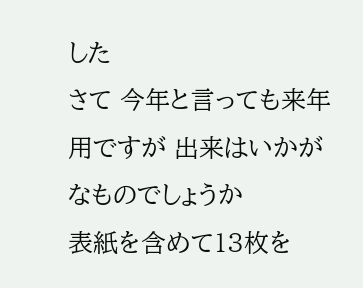した
さて 今年と言っても来年用ですが 出来はいかがなものでしょうか
表紙を含めて13枚を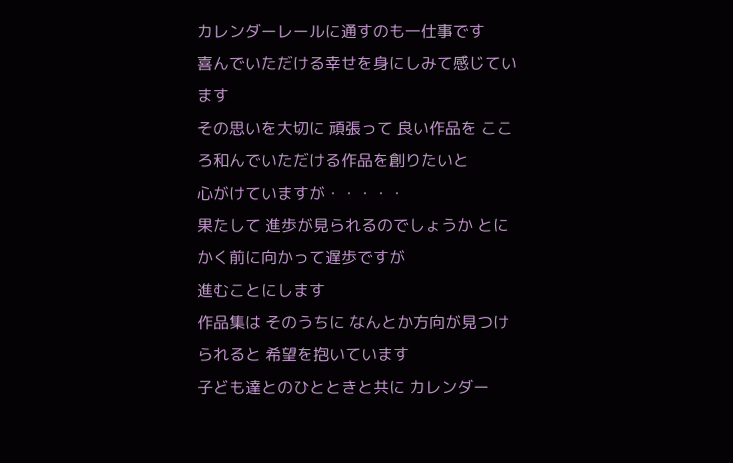カレンダーレールに通すのも一仕事です
喜んでいただける幸せを身にしみて感じています
その思いを大切に 頑張って 良い作品を こころ和んでいただける作品を創りたいと
心がけていますが・・・・・
果たして 進歩が見られるのでしょうか とにかく前に向かって遅歩ですが
進むことにします
作品集は そのうちに なんとか方向が見つけられると 希望を抱いています
子ども達とのひとときと共に カレンダー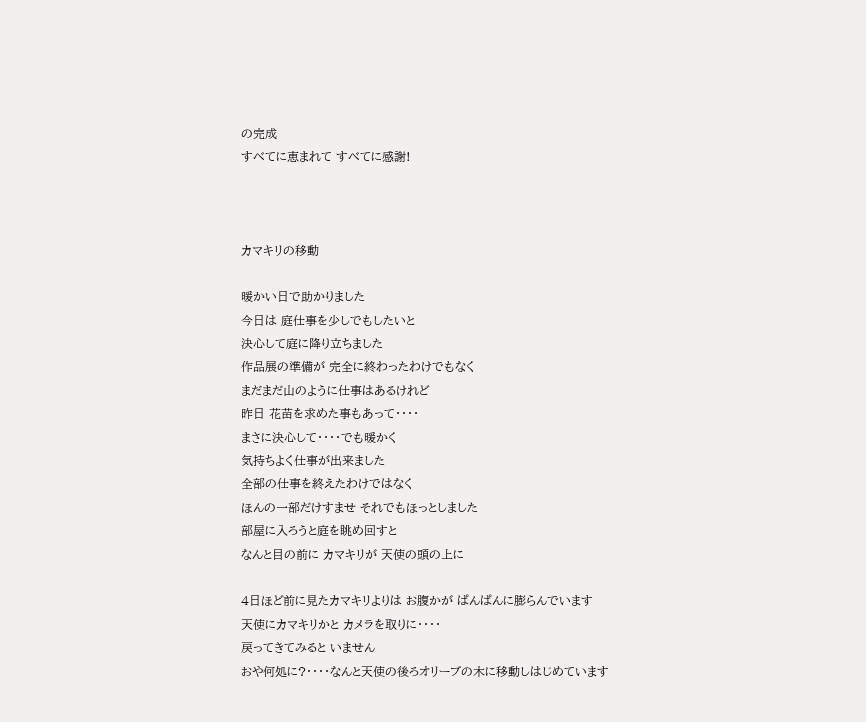の完成
すべてに恵まれて すべてに感謝!



カマキリの移動

暖かい日で助かりました
今日は 庭仕事を少しでもしたいと
決心して庭に降り立ちました
作品展の準備が 完全に終わったわけでもなく
まだまだ山のように仕事はあるけれど
昨日 花苗を求めた事もあって・・・・
まさに決心して・・・・でも暖かく
気持ちよく仕事が出来ました
全部の仕事を終えたわけではなく
ほんの一部だけすませ それでもほっとしました
部屋に入ろうと庭を眺め回すと
なんと目の前に カマキリが 天使の頭の上に

4日ほど前に見たカマキリよりは お腹かが ぱんぱんに膨らんでいます
天使にカマキリかと カメラを取りに・・・・
戻ってきてみると いません
おや何処に?・・・・なんと天使の後ろオリーブの木に移動しはじめています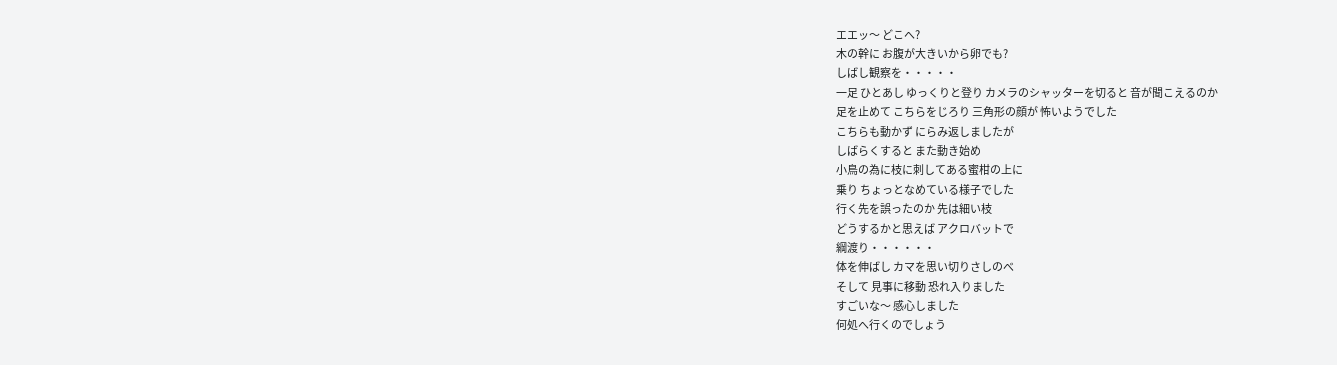エエッ〜 どこへ?
木の幹に お腹が大きいから卵でも?
しばし観察を・・・・・
一足 ひとあし ゆっくりと登り カメラのシャッターを切ると 音が聞こえるのか
足を止めて こちらをじろり 三角形の顔が 怖いようでした
こちらも動かず にらみ返しましたが
しばらくすると また動き始め
小鳥の為に枝に刺してある蜜柑の上に
乗り ちょっとなめている様子でした
行く先を誤ったのか 先は細い枝
どうするかと思えば アクロバットで
綱渡り・・・・・・
体を伸ばし カマを思い切りさしのべ
そして 見事に移動 恐れ入りました
すごいな〜 感心しました
何処へ行くのでしょう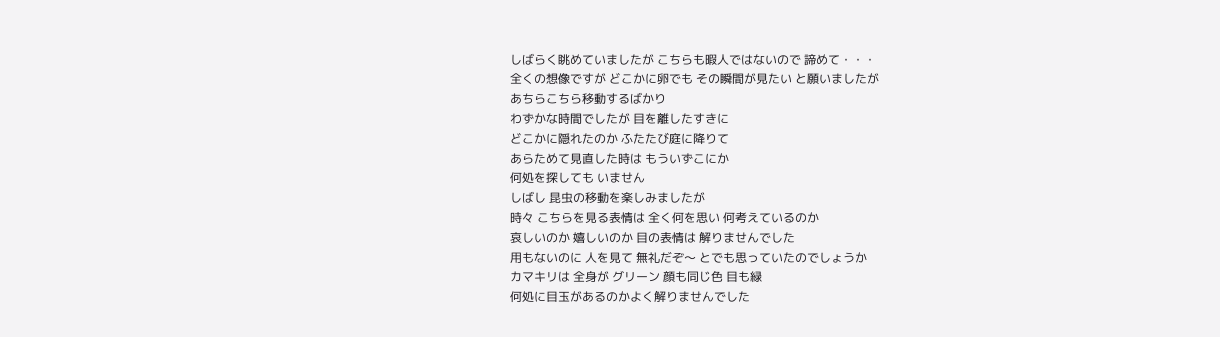しばらく眺めていましたが こちらも暇人ではないので 諦めて・・・
全くの想像ですが どこかに卵でも その瞬間が見たい と願いましたが
あちらこちら移動するばかり
わずかな時間でしたが 目を離したすきに
どこかに隠れたのか ふたたび庭に降りて
あらためて見直した時は もういずこにか
何処を探しても いません
しばし 昆虫の移動を楽しみましたが
時々 こちらを見る表情は 全く何を思い 何考えているのか
哀しいのか 嬉しいのか 目の表情は 解りませんでした
用もないのに 人を見て 無礼だぞ〜 とでも思っていたのでしょうか
カマキリは 全身が グリーン 顔も同じ色 目も緑
何処に目玉があるのかよく解りませんでした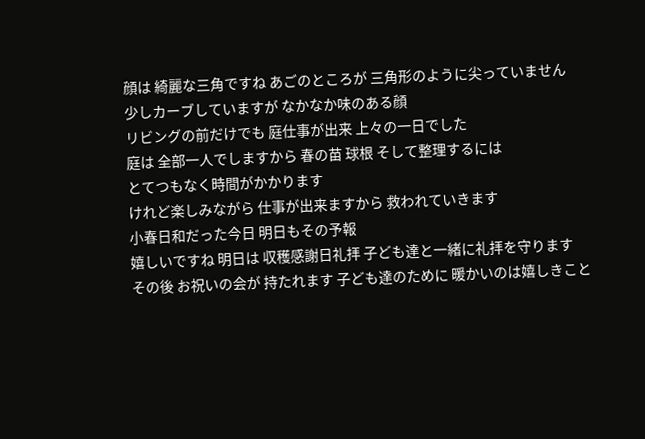顔は 綺麗な三角ですね あごのところが 三角形のように尖っていません
少しカーブしていますが なかなか味のある顔
リビングの前だけでも 庭仕事が出来 上々の一日でした
庭は 全部一人でしますから 春の苗 球根 そして整理するには
とてつもなく時間がかかります
けれど楽しみながら 仕事が出来ますから 救われていきます
小春日和だった今日 明日もその予報
嬉しいですね 明日は 収穫感謝日礼拝 子ども達と一緒に礼拝を守ります
その後 お祝いの会が 持たれます 子ども達のために 暖かいのは嬉しきこと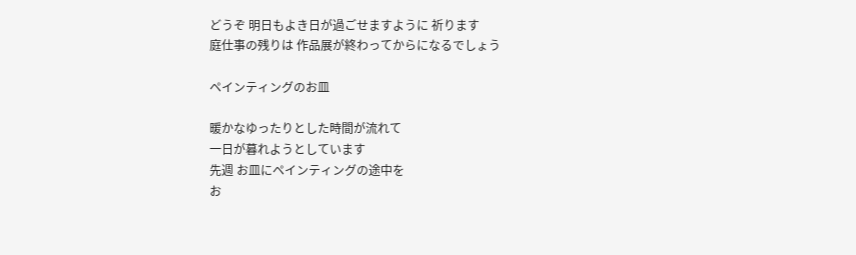どうぞ 明日もよき日が過ごせますように 祈ります
庭仕事の残りは 作品展が終わってからになるでしょう

ペインティングのお皿

暖かなゆったりとした時間が流れて
一日が暮れようとしています
先週 お皿にペインティングの途中を
お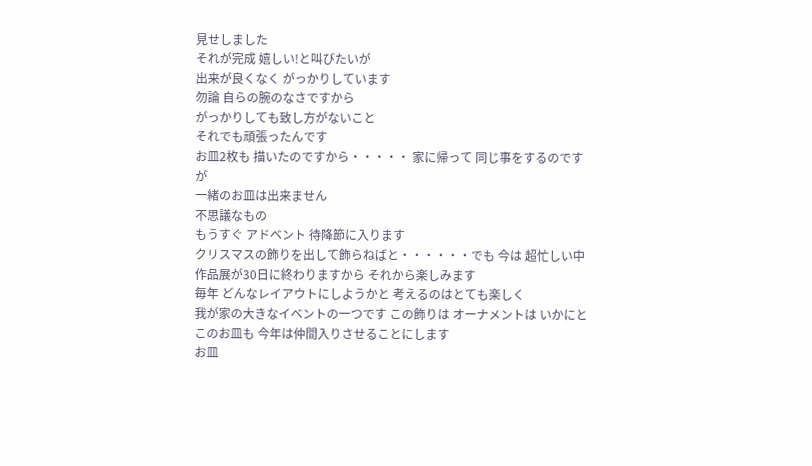見せしました
それが完成 嬉しい!と叫びたいが
出来が良くなく がっかりしています
勿論 自らの腕のなさですから
がっかりしても致し方がないこと
それでも頑張ったんです
お皿2枚も 描いたのですから・・・・・ 家に帰って 同じ事をするのですが
一緒のお皿は出来ません
不思議なもの
もうすぐ アドベント 待降節に入ります
クリスマスの飾りを出して飾らねばと・・・・・・でも 今は 超忙しい中
作品展が30日に終わりますから それから楽しみます
毎年 どんなレイアウトにしようかと 考えるのはとても楽しく
我が家の大きなイベントの一つです この飾りは オーナメントは いかにと
このお皿も 今年は仲間入りさせることにします
お皿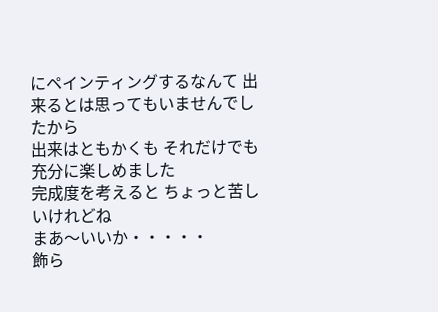にペインティングするなんて 出来るとは思ってもいませんでしたから
出来はともかくも それだけでも充分に楽しめました
完成度を考えると ちょっと苦しいけれどね
まあ〜いいか・・・・・
飾ら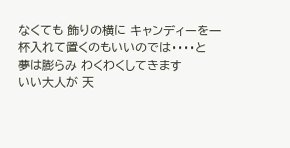なくても 飾りの横に キャンディーを一杯入れて置くのもいいのでは・・・・と
夢は膨らみ わくわくしてきます
いい大人が 天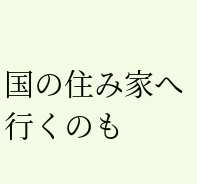国の住み家へ行くのも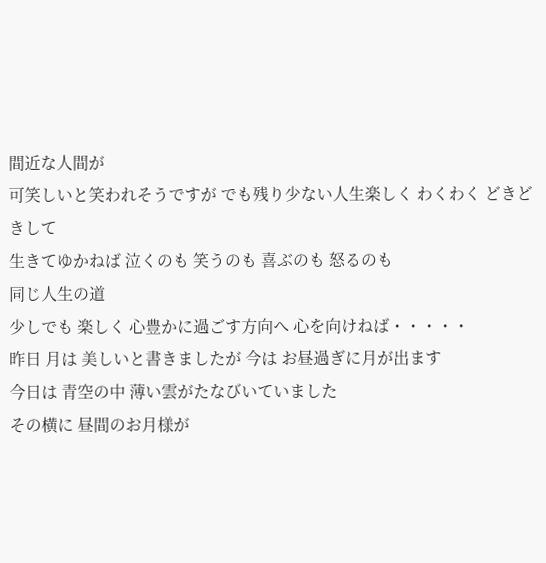間近な人間が
可笑しいと笑われそうですが でも残り少ない人生楽しく わくわく どきどきして
生きてゆかねば 泣くのも 笑うのも 喜ぶのも 怒るのも
同じ人生の道
少しでも 楽しく 心豊かに過ごす方向へ 心を向けねば・・・・・
昨日 月は 美しいと書きましたが 今は お昼過ぎに月が出ます
今日は 青空の中 薄い雲がたなびいていました
その横に 昼間のお月様が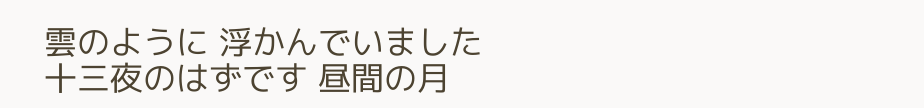雲のように 浮かんでいました
十三夜のはずです 昼間の月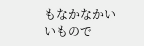もなかなかいいもので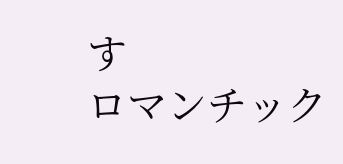す
ロマンチック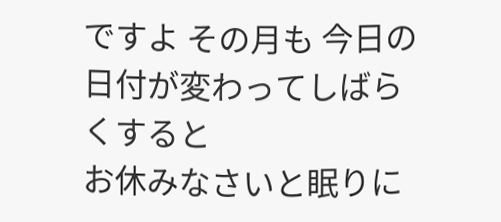ですよ その月も 今日の日付が変わってしばらくすると
お休みなさいと眠りに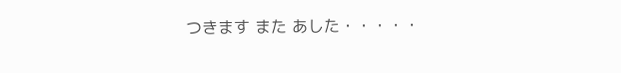つきます また あした・・・・・